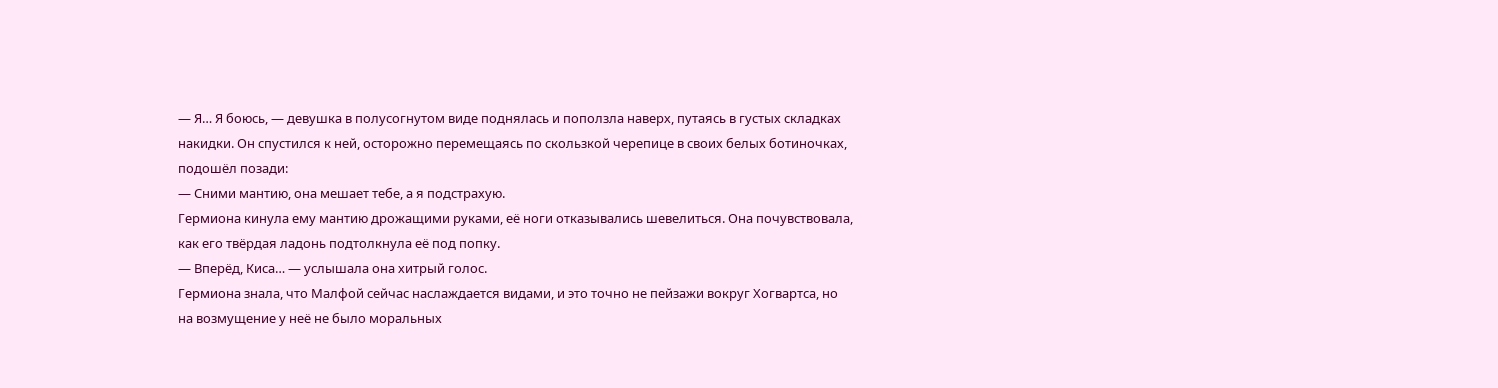— Я… Я боюсь, — девушка в полусогнутом виде поднялась и поползла наверх, путаясь в густых складках накидки. Он спустился к ней, осторожно перемещаясь по скользкой черепице в своих белых ботиночках, подошёл позади:
— Сними мантию, она мешает тебе, а я подстрахую.
Гермиона кинула ему мантию дрожащими руками, её ноги отказывались шевелиться. Она почувствовала, как его твёрдая ладонь подтолкнула её под попку.
— Вперёд, Киса… — услышала она хитрый голос.
Гермиона знала, что Малфой сейчас наслаждается видами, и это точно не пейзажи вокруг Хогвартса, но на возмущение у неё не было моральных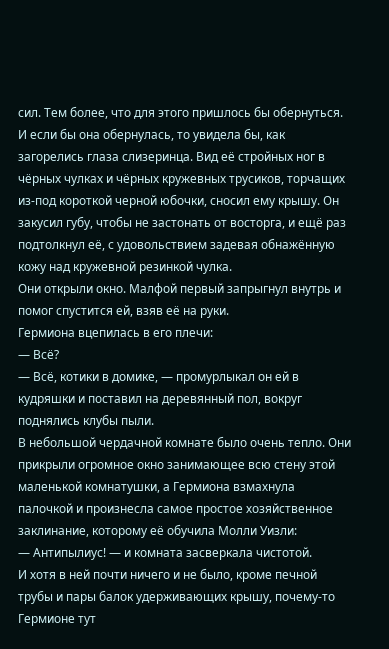сил. Тем более, что для этого пришлось бы обернуться.
И если бы она обернулась, то увидела бы, как загорелись глаза слизеринца. Вид её стройных ног в чёрных чулках и чёрных кружевных трусиков, торчащих из-под короткой черной юбочки, сносил ему крышу. Он закусил губу, чтобы не застонать от восторга, и ещё раз подтолкнул её, с удовольствием задевая обнажённую кожу над кружевной резинкой чулка.
Они открыли окно. Малфой первый запрыгнул внутрь и помог спустится ей, взяв её на руки.
Гермиона вцепилась в его плечи:
— Всё?
— Всё, котики в домике, — промурлыкал он ей в кудряшки и поставил на деревянный пол, вокруг поднялись клубы пыли.
В небольшой чердачной комнате было очень тепло. Они прикрыли огромное окно занимающее всю стену этой маленькой комнатушки, а Гермиона взмахнула палочкой и произнесла самое простое хозяйственное заклинание, которому её обучила Молли Уизли:
— Антипылиус! — и комната засверкала чистотой.
И хотя в ней почти ничего и не было, кроме печной трубы и пары балок удерживающих крышу, почему-то Гермионе тут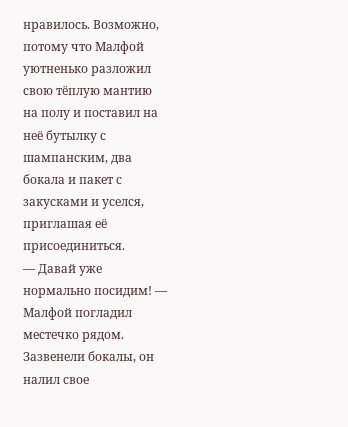нравилось. Возможно, потому что Малфой уютненько разложил свою тёплую мантию на полу и поставил на неё бутылку с шампанским, два бокала и пакет с закусками и уселся, приглашая её присоединиться.
— Давай уже нормально посидим! — Малфой погладил местечко рядом.
Зазвенели бокалы, он налил свое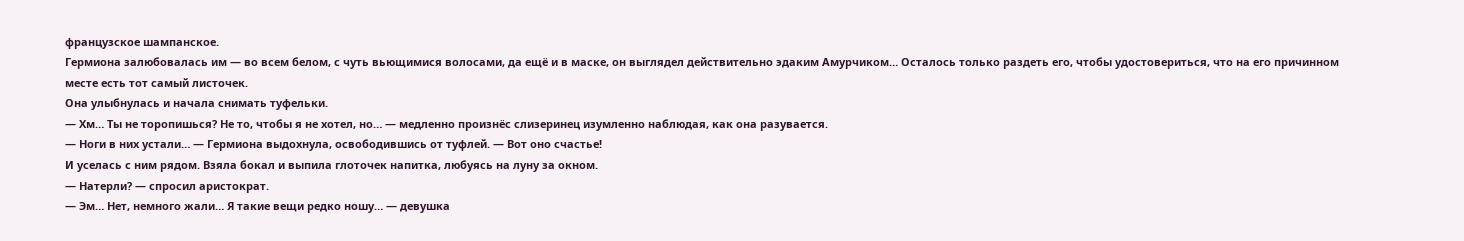французское шампанское.
Гермиона залюбовалась им — во всем белом, с чуть вьющимися волосами, да ещё и в маске, он выглядел действительно эдаким Амурчиком… Осталось только раздеть его, чтобы удостовериться, что на его причинном месте есть тот самый листочек.
Она улыбнулась и начала снимать туфельки.
— Хм… Ты не торопишься? Не то, чтобы я не хотел, но… — медленно произнёс слизеринец изумленно наблюдая, как она разувается.
— Ноги в них устали… — Гермиона выдохнула, освободившись от туфлей. — Вот оно счастье!
И уселась с ним рядом. Взяла бокал и выпила глоточек напитка, любуясь на луну за окном.
— Натерли? — спросил аристократ.
— Эм… Нет, немного жали… Я такие вещи редко ношу… — девушка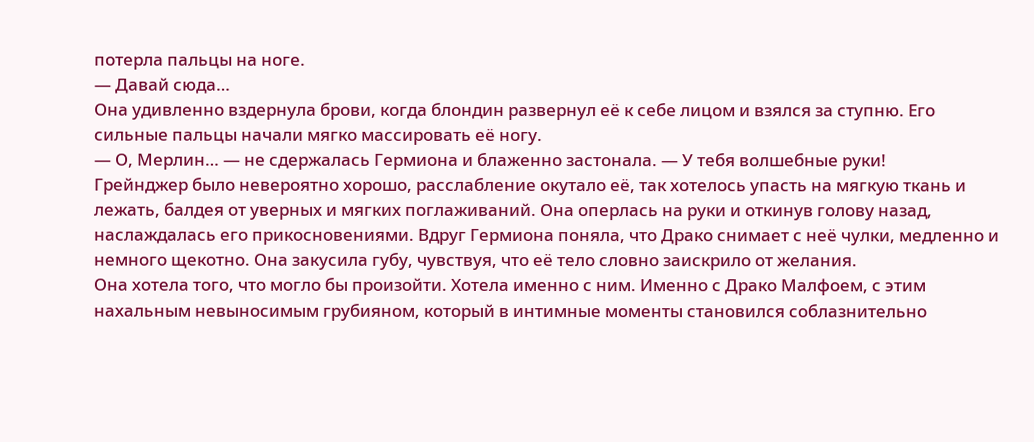потерла пальцы на ноге.
— Давай сюда…
Она удивленно вздернула брови, когда блондин развернул её к себе лицом и взялся за ступню. Его сильные пальцы начали мягко массировать её ногу.
— О, Мерлин… — не сдержалась Гермиона и блаженно застонала. — У тебя волшебные руки!
Грейнджер было невероятно хорошо, расслабление окутало её, так хотелось упасть на мягкую ткань и лежать, балдея от уверных и мягких поглаживаний. Она оперлась на руки и откинув голову назад, наслаждалась его прикосновениями. Вдруг Гермиона поняла, что Драко снимает с неё чулки, медленно и немного щекотно. Она закусила губу, чувствуя, что её тело словно заискрило от желания.
Она хотела того, что могло бы произойти. Хотела именно с ним. Именно с Драко Малфоем, с этим нахальным невыносимым грубияном, который в интимные моменты становился соблазнительно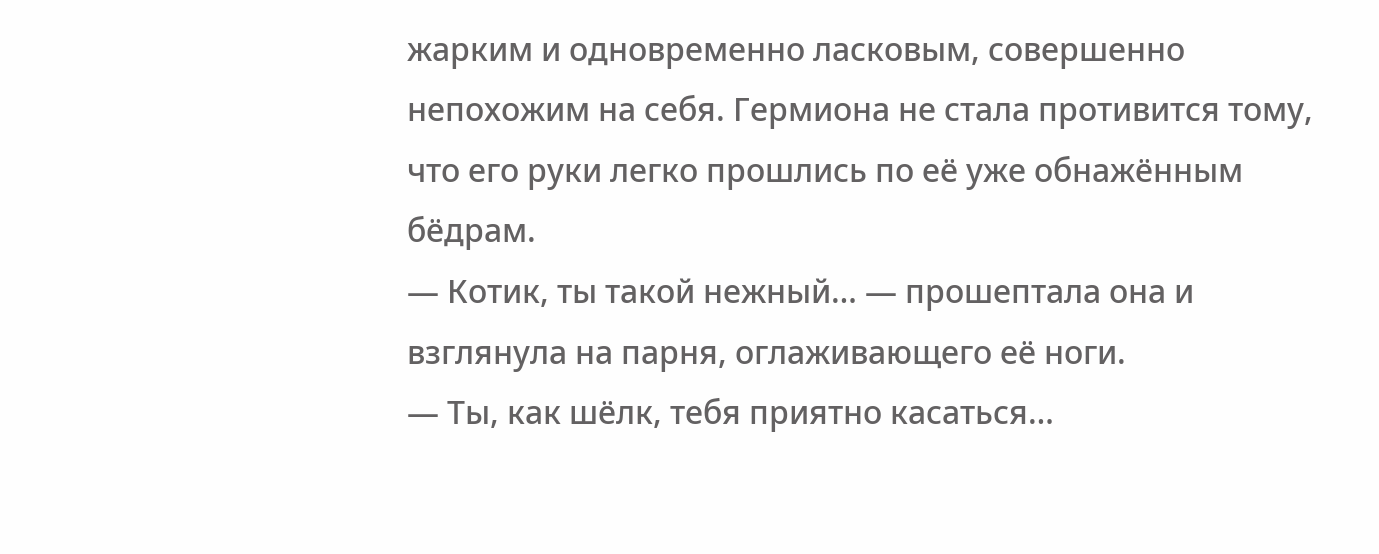жарким и одновременно ласковым, совершенно непохожим на себя. Гермиона не стала противится тому, что его руки легко прошлись по её уже обнажённым бёдрам.
— Котик, ты такой нежный… — прошептала она и взглянула на парня, оглаживающего её ноги.
— Ты, как шёлк, тебя приятно касаться…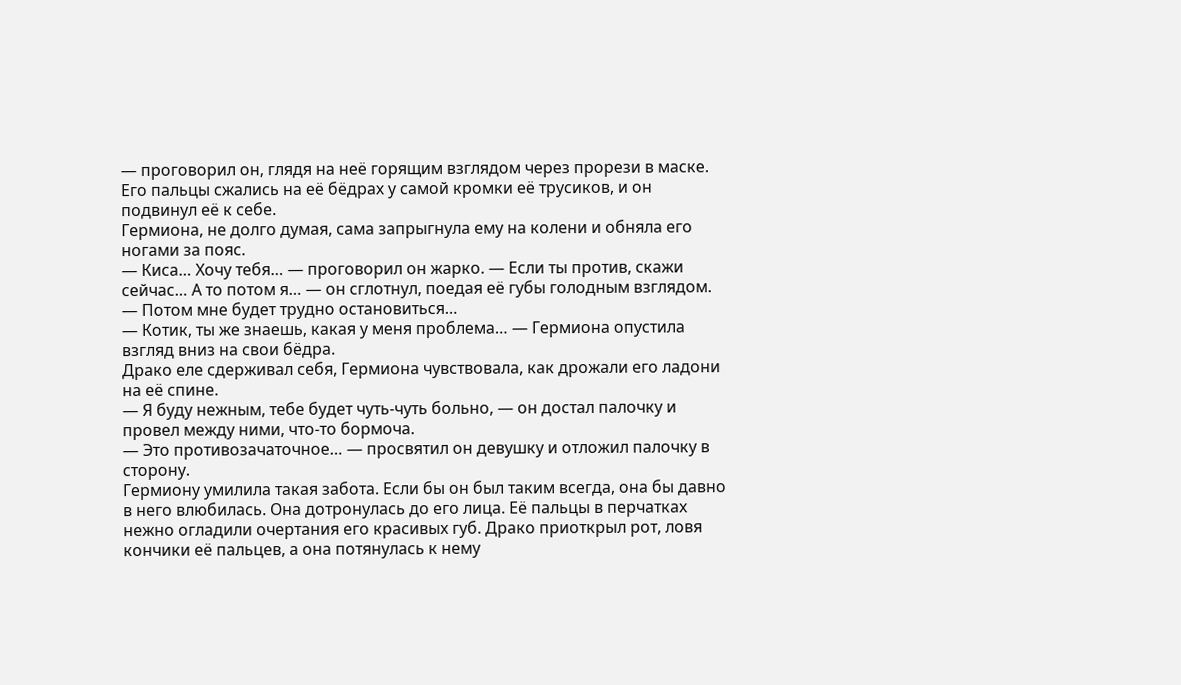— проговорил он, глядя на неё горящим взглядом через прорези в маске.
Его пальцы сжались на её бёдрах у самой кромки её трусиков, и он подвинул её к себе.
Гермиона, не долго думая, сама запрыгнула ему на колени и обняла его ногами за пояс.
— Киса… Хочу тебя… — проговорил он жарко. — Если ты против, скажи сейчас… А то потом я… — он сглотнул, поедая её губы голодным взглядом. — Потом мне будет трудно остановиться…
— Котик, ты же знаешь, какая у меня проблема… — Гермиона опустила взгляд вниз на свои бёдра.
Драко еле сдерживал себя, Гермиона чувствовала, как дрожали его ладони на её спине.
— Я буду нежным, тебе будет чуть-чуть больно, — он достал палочку и провел между ними, что-то бормоча.
— Это противозачаточное… — просвятил он девушку и отложил палочку в сторону.
Гермиону умилила такая забота. Если бы он был таким всегда, она бы давно в него влюбилась. Она дотронулась до его лица. Её пальцы в перчатках нежно огладили очертания его красивых губ. Драко приоткрыл рот, ловя кончики её пальцев, а она потянулась к нему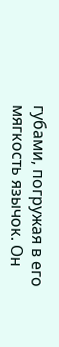губами, погружая в его мягкость язычок. Он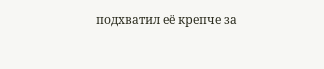подхватил её крепче за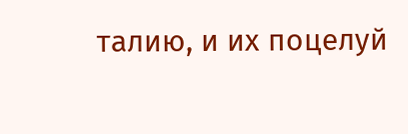талию, и их поцелуй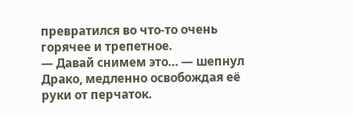превратился во что-то очень горячее и трепетное.
— Давай снимем это… — шепнул Драко, медленно освобождая её руки от перчаток.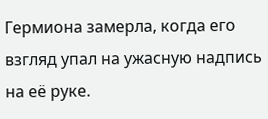Гермиона замерла, когда его взгляд упал на ужасную надпись на её руке.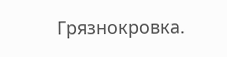Грязнокровка.